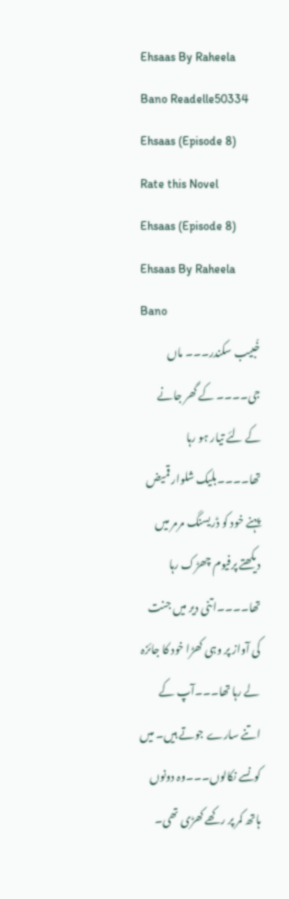Ehsaas By Raheela Bano Readelle50334 Ehsaas (Episode 8)
Rate this Novel
Ehsaas (Episode 8)
Ehsaas By Raheela Bano
خُبیب سکندر۔۔۔ ماں جی۔۔۔۔ کے گھر جانے کے لئے تیار ہو رہا تھا۔۔۔۔بلیک شلوار قمیض پہنے خود کو ڈریسنگ مرمر میں دیکھتے پرفیوم چھڑک رہا تھا۔۔۔۔اتنی دیر میں جنت کی آواز پر وہی کھڑا خود کا جائزہ لے رہا تھا۔۔۔آپ کے اتنے سارے جوتے ہیں۔ میں کونسے نکالوں۔۔۔وہ دونوں ہاتھ کمر پر رکھے کھڑی تھی۔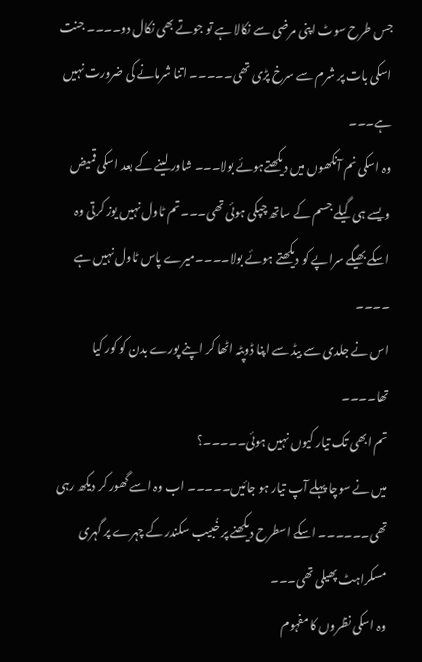جس طرح سوٹ اپنی مرضی سے نکالا ہے تو جوتے بھی نکال دو۔۔۔۔ جنت اسکی بات پر شرم سے سرخ پڑی تھی۔۔۔۔۔ اتنا شرمانے کی ضرورت نہیں ہے۔۔۔
وہ اسکی نم آنکھوں میں دیکھتےہوئے بولا۔۔۔ شاور لینے کے بعد اسکی قمیض ویسے ہی گیلے جسم کے ساتھ چپکی ہوئی تھی۔۔۔تم ٹاول نہیں یوز کرتی وہ اسکے بھیگے سراپے کو دیکھتے ہوئے بولا۔۔۔۔میرے پاس ٹاول نہیں ہے ۔۔۔۔
اس نے جلدی سے بیڈ سے اپنا ڈوپٹہ اٹھا کر اپنے پورے بدن کو کور کیا تھا۔۔۔۔
تم ابھی تک تیار کیوں نہیں ہوئی۔۔۔۔۔؟
میں نے سوچا پہلے آپ تیار ہو جائیں۔۔۔۔۔ اب وہ اسے گھور کر دیکھ رہی تھی۔۔۔۔۔۔ اسکے اسطرح دیکھنے پر خُبیب سکندر کے چہرے پر گہری مسکراہٹ پھیلی تھی۔۔۔
وہ اسکی نظروں کا مفہوم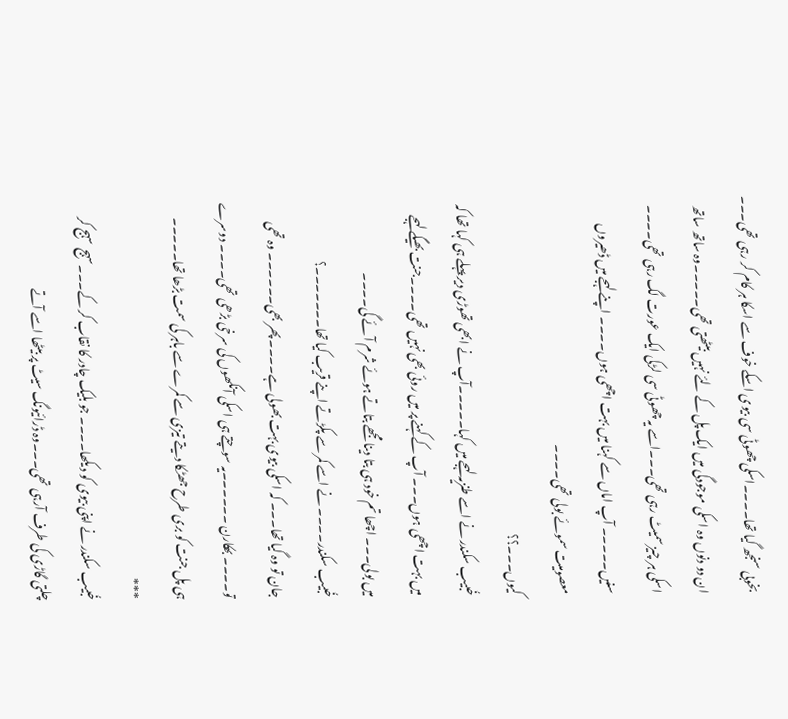بخوبی سنجھ گیا تھا۔۔۔۔اسکی چھوٹی سی بیوی اسکے خوف سے اسکا ہر کام کر رہی تھی۔۔۔ ان دو دنوں وہ اسکی موجودگی میں ایک پل کے لئے نہیں بیٹھتی تھی۔۔۔۔۔وہ ساتھ ساتھ اسکی ہر چیز سمیٹ رہی تھی۔۔۔اسے یہ چھوٹی سی لڑکی ایک عورت لگ رہی تھی۔۔۔۔
سنیں۔۔۔۔۔ آپ اماں سے کہنا میں بہت اچھی ہوں۔۔۔۔ اپنے لہجے میں ڈھیروں معصومیت سموئے بولی تھی۔۔۔۔
کیوں۔۔۔؟؟
خُبیب سکندر نے اسے طنزیہ لہجے میں کہا۔۔۔۔۔آپ نے ابھی تھوڑی دیر پہلے ہی کہا تھا کہ میں بہت اچھی ہوں۔۔۔ آپ کے کہنے پر میں روئی بھی نہیں تھی۔۔۔۔جنت بھیگے لہجے میں بولی۔۔۔ اچھا تم خود ہی بتا دینا مجھے بتاتے ہوئے شرم آئے گی۔۔۔۔
خُبیب سکندر۔۔۔۔ نے اسے کمر سے پکڑتے اپنے قریب کیا تھا۔۔۔۔۔۔۔؟
جان تو وہ گیا تھا۔۔۔ کہ اسکی بیوی بہت بھولی ہے۔۔۔۔ پھر بھی۔۔۔۔۔۔ وہ تھی تو۔۔۔۔ بھکارن ۔۔۔۔۔۔یہ سوچتے ہی اسکی آنکھوں کی سرخی بڑھی تھی۔۔۔۔ دوسرے ہی پل جنت کو بری طرح جھٹکا دیتے تیزی سے کمرے سے باہر کی سمت بڑھا تھا۔۔۔۔۔
***
خُبیب سکندر نے اپنی بیوی کو دیکھا۔۔۔۔ جو بلیک چادر کا نقاب کر کے۔۔۔سہج سہج کر چلتی گاڑی کی طرف آرہی تھی۔۔۔وہ ڈرائیونگ سیٹ پر بیٹھا اسے آتے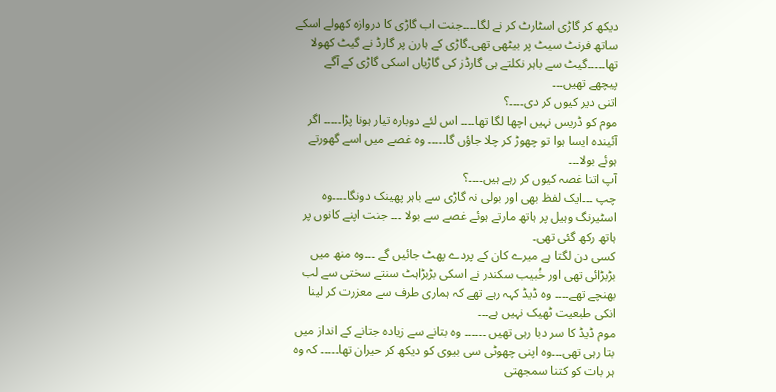دیکھ کر گاڑی اسٹارٹ کر نے لگا۔۔۔۔جنت اب گاڑی کا دروازہ کھولے اسکے ساتھ فرنٹ سیٹ پر بیٹھی تھی۔گاڑی کے ہارن پر گارڈ نے گیٹ کھولا تھا۔۔۔۔۔گیٹ سے باہر نکلتے ہی گارڈز کی گاڑیاں اسکی گاڑی کے آگے پیچھے تھیں۔۔۔
اتنی دیر کیوں کر دی۔۔۔۔؟
موم کو ڈریس نہیں اچھا لگا تھا۔۔۔۔ اس لئے دوبارہ تیار ہونا پڑا۔۔۔۔۔ اگر آئیندہ ایسا ہوا تو چھوڑ کر چلا جاؤں گا۔۔۔۔۔ وہ غصے میں اسے گھورتے ہوئے بولا۔۔۔
آپ اتنا غصہ کیوں کر رہے ہیں۔۔۔۔؟
چپ ۔۔۔ایک لفظ بھی اور بولی نہ گاڑی سے باہر پھینک دونگا۔۔۔۔وہ اسٹیرنگ وہیل پر ہاتھ مارتے ہوئے غصے سے بولا ۔۔۔ جنت اپنے کانوں پر ہاتھ رکھ گئی تھی۔
کسی دن لگتا ہے میرے کان کے پردے پھٹ جائیں گے ۔۔۔وہ منھ میں بڑبڑائی تھی اور خُبیب سکندر نے اسکی بڑبڑاہٹ سنتے سختی سے لب بھنچے تھے۔۔۔۔ وہ ڈیڈ کہہ رہے تھے کہ ہماری طرف سے معزرت کر لینا انکی طبعیت ٹھیک نہیں ہے۔۔۔
موم ڈیڈ کا سر دبا رہی تھیں ۔۔۔۔۔۔ وہ بتانے سے زیادہ جتانے کے انداز میں بتا رہی تھی۔۔۔وہ اپنی چھوٹی سی بیوی کو دیکھ کر حیران تھا۔۔۔۔۔ کہ وہ ہر بات کو کتنا سمجھتی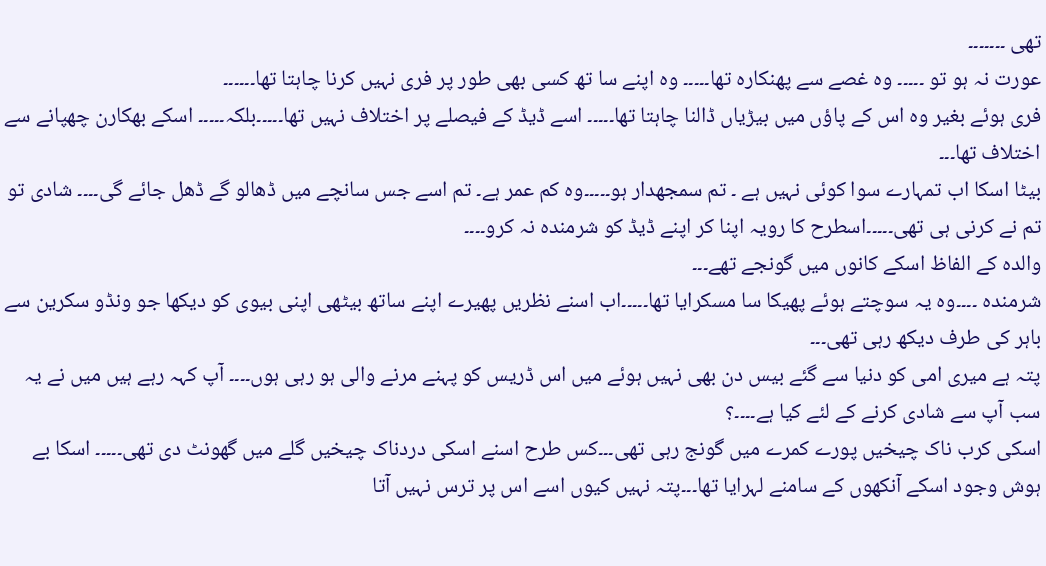تھی ۔۔۔۔۔۔۔
عورت نہ ہو تو ۔۔۔۔۔ وہ غصے سے پھنکارہ تھا۔۔۔۔۔ وہ اپنے سا تھ کسی بھی طور پر فری نہیں کرنا چاہتا تھا۔۔۔۔۔۔
فری ہوئے بغیر وہ اس کے پاؤں میں بیڑیاں ڈالنا چاہتا تھا۔۔۔۔۔ اسے ڈیڈ کے فیصلے پر اختلاف نہیں تھا۔۔۔۔۔بلکہ۔۔۔۔۔ اسکے بھکارن چھپانے سے اختلاف تھا۔۔۔
بیٹا اسکا اب تمہارے سوا کوئی نہیں ہے ۔ تم سمجھدار ہو۔۔۔۔۔وہ کم عمر ہے۔ تم اسے جس سانچے میں ڈھالو گے ڈھل جائے گی۔۔۔۔ شادی تو تم نے کرنی ہی تھی۔۔۔۔۔اسطرح کا رویہ اپنا کر اپنے ڈیڈ کو شرمندہ نہ کرو۔۔۔۔
والدہ کے الفاظ اسکے کانوں میں گونجے تھے۔۔۔
شرمندہ ۔۔۔۔وہ یہ سوچتے ہوئے پھیکا سا مسکرایا تھا۔۔۔۔۔اب اسنے نظریں پھیرے اپنے ساتھ بیٹھی اپنی بیوی کو دیکھا جو ونڈو سکرین سے باہر کی طرف دیکھ رہی تھی۔۔۔
پتہ ہے میری امی کو دنیا سے گئے بیس دن بھی نہیں ہوئے میں اس ڈریس کو پہنے مرنے والی ہو رہی ہوں۔۔۔۔ آپ کہہ رہے ہیں میں نے یہ سب آپ سے شادی کرنے کے لئے کیا ہے۔۔۔۔؟
اسکی کرب ناک چیخیں پورے کمرے میں گونج رہی تھی۔۔۔کس طرح اسنے اسکی دردناک چیخیں گلے میں گھونٹ دی تھی۔۔۔۔۔ اسکا بے ہوش وجود اسکے آنکھوں کے سامنے لہرایا تھا۔۔۔پتہ نہیں کیوں اسے اس پر ترس نہیں آتا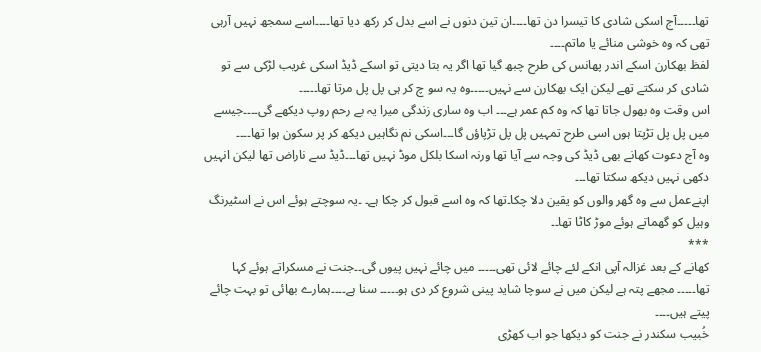تھا۔۔۔۔۔آج اسکی شادی کا تیسرا دن تھا۔۔۔۔ان تین دنوں نے اسے بدل کر رکھ دیا تھا۔۔۔۔اسے سمجھ نہیں آرہی تھی کہ وہ خوشی منائے یا ماتم۔۔۔۔
لفظ بھکارن اسکے اندر پھانس کی طرح چبھ گیا تھا اگر یہ بتا دیتی تو اسکے ڈیڈ اسکی غریب لڑکی سے تو شادی کر سکتے تھے لیکن ایک بھکارن سے نہیں۔۔۔۔۔وہ یہ سو چ کر ہی پل پل مرتا تھا۔۔۔۔۔
اس وقت وہ بھول جاتا تھا کہ وہ کم عمر ہے۔۔۔ اب وہ ساری زندگی میرا یہ بے رحم روپ دیکھے گی۔۔۔۔جیسے میں پل پل تڑپتا ہوں اسی طرح تمہیں پل پل تڑپاؤں گا۔۔۔اسکی نم نگاہیں دیکھ کر پر سکون ہوا تھا۔۔۔۔
وہ آج دعوت کھانے بھی ڈیڈ کی وجہ سے آیا تھا ورنہ اسکا بلکل موڈ نہیں تھا۔۔۔ڈیڈ سے ناراض تھا لیکن انہیں دکھی نہیں دیکھ سکتا تھا۔۔۔
اپنےعمل سے وہ گھر والوں کو یقین دلا چکا۔تھا کہ وہ اسے قبول کر چکا ہے۔ ۔یہ سوچتے ہوئے اس نے اسٹیرنگ وہیل کو گھماتے ہوئے موڑ کاٹا تھا۔۔
***
کھانے کے بعد غزالہ آپی انکے لئے چائے لائی تھی۔۔۔۔۔ میں چائے نہیں پیوں گی۔۔جنت نے مسکراتے ہوئے کہا تھا۔۔۔۔۔ مجھے پتہ ہے لیکن میں نے سوچا شاید پینی شروع کر دی ہو۔۔۔۔۔ سنا ہے۔۔۔۔ہمارے بھائی تو بہت چائے پیتے ہیں۔۔۔۔
خُبیب سکندر نے جنت کو دیکھا جو اب کھڑی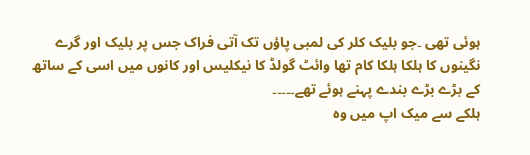ہوئی تھی ۔جو بلیک کلر کی لمبی پاؤں تک آتی فراک جس پر بلیک اور گرے نگینوں کا ہلکا ہلکا کام تھا وائٹ گولڈ کا نیکلیس اور کانوں میں اسی کے ساتھ کے بڑے بڑے بندے پہنے ہوئے تھے۔۔۔۔۔
ہلکے سے میک اپ میں وہ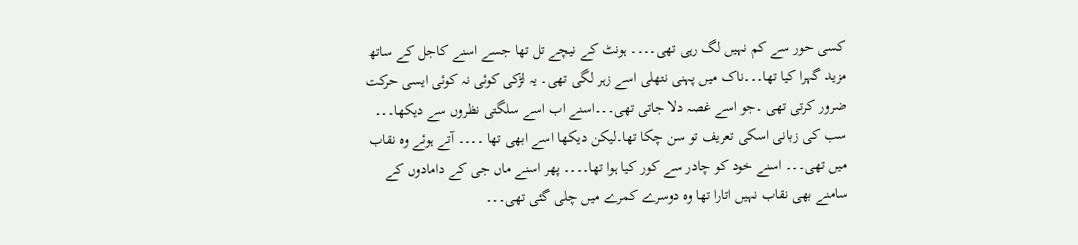کسی حور سے کم نہیں لگ رہی تھی۔۔۔۔ ہونٹ کے نیچے تل تھا جسے اسنے کاجل کے ساتھ مزید گہرا کیا تھا۔۔۔ناک میں پہنی نتھلی اسے زہر لگی تھی۔ یہ لڑکی کوئی نہ کوئی ایسی حرکت ضرور کرتی تھی ۔جو اسے غصہ دلا جاتی تھی۔۔۔اسنے اب اسے سلگتی نظروں سے دیکھا۔۔۔
سب کی زبانی اسکی تعریف تو سن چکا تھا۔لیکن دیکھا اسے ابھی تھا ۔۔۔۔ آتے ہوئے وہ نقاب میں تھی۔۔۔ اسنے خود کو چادر سے کور کیا ہوا تھا۔۔۔۔ پھر اسنے ماں جی کے دامادوں کے سامنے بھی نقاب نہیں اتارا تھا وہ دوسرے کمرے میں چلی گئی تھی۔۔۔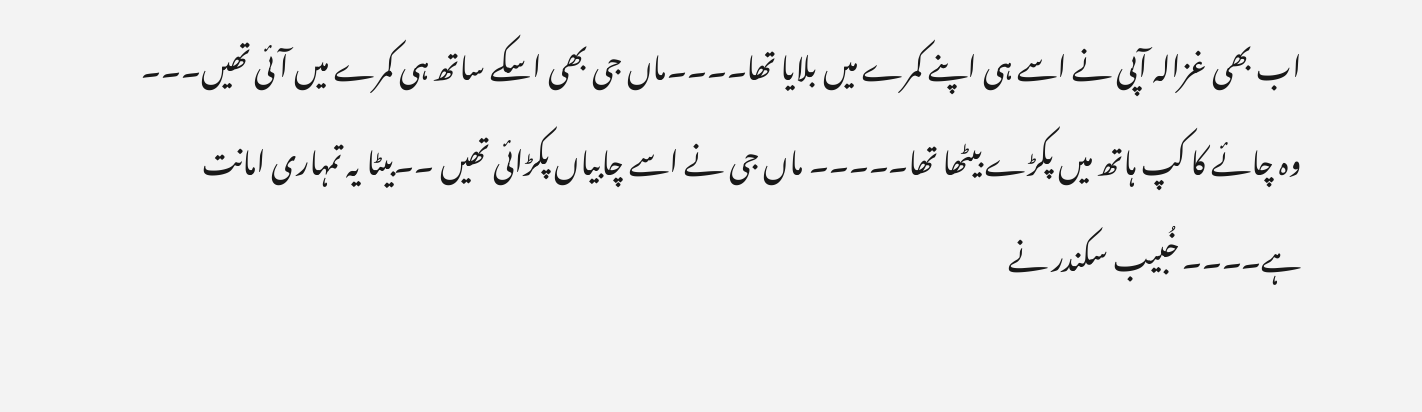اب بھی غزالہ آپی نے اسے ہی اپنے کمرے میں بلایا تھا۔۔۔۔ماں جی بھی اسکے ساتھ ہی کمرے میں آئی تھیں۔۔۔
وہ چائے کا کپ ہاتھ میں پکڑے بیٹھا تھا۔۔۔۔۔ ماں جی نے اسے چابیاں پکڑائی تھیں ۔۔بیٹا یہ تمہاری امانت ہے۔۔۔۔ خُبیب سکندر نے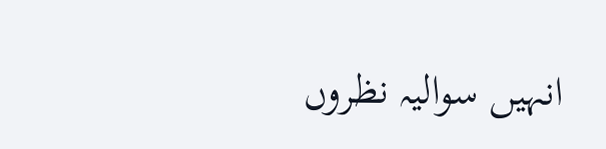انہیں سوالیہ نظروں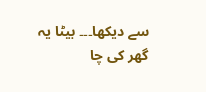سے دیکھا۔۔۔ بیٹا یہ گھر کی چا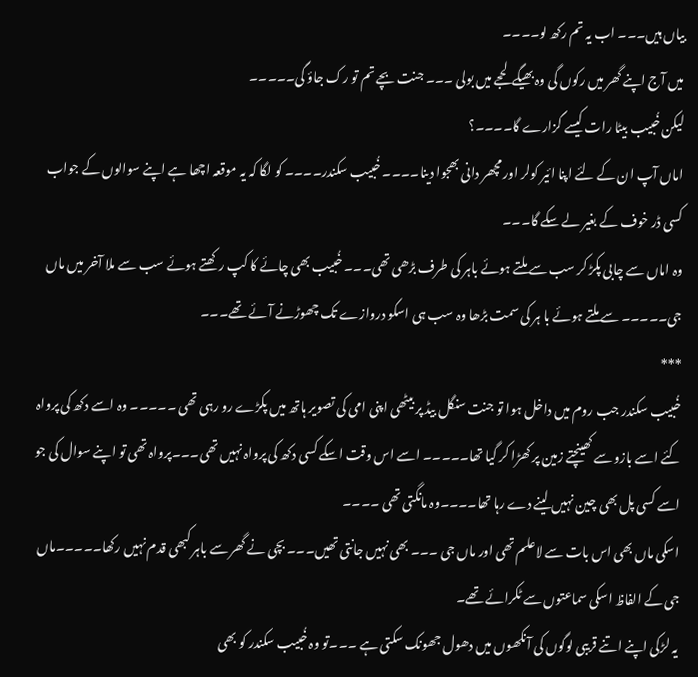بیاں ہیں۔۔۔ اب یہ تم رکھ لو۔۔۔۔
میں آج اپنے گھر میں رکوں گی وہ بھیگے لحجے میں بولی ۔۔۔ جنت بچے تم تو رک جاؤ گی۔۔۔۔۔
لیکن خُبیب بیٹا رات کیسے گزارے گا۔۔۔۔؟
اماں آپ ان کے لئے اپنا ائیر کولر اور مچھر دانی بھجوا دینا۔۔۔۔ خُبیب سکندر۔۔۔۔ کو لگا کہ یہ موقعہ اچھا ہے اپنے سوالوں کے جواب کسی ڈر خوف کے بغیر لے سکے گا۔۔۔
وہ اماں سے چابی پکڑ کر سب سے ملتے ہوئے باہر کی طرف بڑھی تھی۔۔۔ خُبیب بھی چائے کا کپ رکھتے ہوئے سب سے ملا آخر میں ماں جی۔۔۔۔۔ سے ملتے ہوئے با ہر کی سمت بڑھا وہ سب ہی اسکو دروازے تک چھوڑنے آئے تھے۔۔۔
***
خُبیب سکندر جب روم میں داخل ہوا تو جنت سنگل بیڈ پر بیٹھی اپنی امی کی تصویر ہاتھ میں پکڑے رو رہی تھی ۔۔۔۔۔ وہ اسے دکھ کی پرواہ کئے اسے بازو سے کھینچتے زمین پر کھڑا کر گیا تھا۔۔۔۔۔ اسے اس وقت اسکے کسی دکھ کی پرواہ نہیں تھی۔۔۔پرواہ تھی تو اپنے سوال کی جو اسے کسی پل بھی چین نہیں لینے دے رہا تھا۔۔۔۔وہ مانگتی تھی ۔۔۔۔
اسکی ماں بھی اس بات سے لاعلم تھی اور ماں جی ۔۔۔ بھی نہیں جانتی تھیں۔۔۔ بچی نے گھر سے باہر کبھی قدم نہیں رکھا۔۔۔۔۔ماں جی کے الفاظ اسکی سماعتوں سے ٹکرائے تھے۔
یہ لڑکی اپنے اتنے قریبی لوگوں کی آنکھوں میں دھول جھونک سکتی ہے ۔۔۔تو وہ خُبیب سکندر کو بھی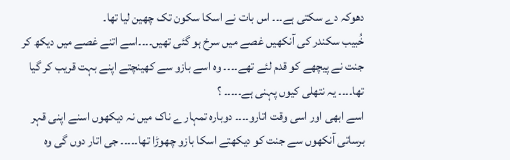دھوکہ دے سکتی ہے۔۔۔ اس بات نے اسکا سکون تک چھین لیا تھا۔
خُبیب سکندر کی آنکھیں غصے میں سرخ ہو گئی تھیں۔۔۔۔اسے اتنے غصے میں دیکھ کر جنت نے پیچھے کو قدم لئے تھے۔۔۔۔ وہ اسے بازو سے کھینچتے اپنے بہت قریب کر گیا تھا۔۔۔۔ یہ نتھلی کیوں پہنی ہے۔۔۔۔۔ ؟
اسے ابھی اور اسی وقت اتارو۔۔۔۔ دوبارہ تمہار ے ناک میں نہ دیکھوں اسنے اپنی قہر برساتی آنکھوں سے جنت کو دیکھتے اسکا بازو چھوڑا تھا۔۔۔۔۔ جی اتار دوں گی وہ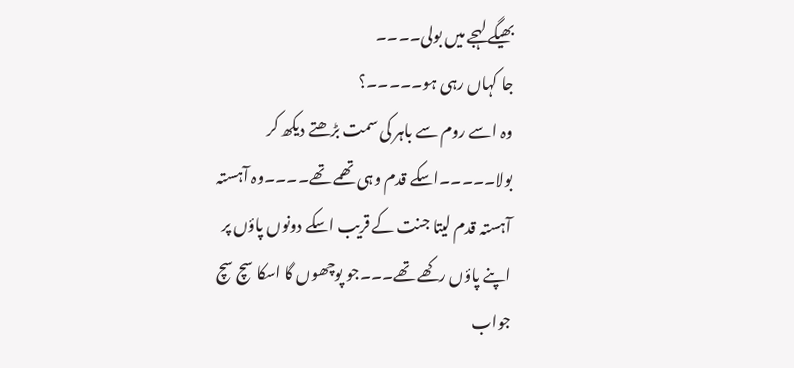بھیگے لہجے میں بولی۔۔۔۔
جا کہاں رہی ہو۔۔۔۔۔؟
وہ اسے روم سے باہر کی سمت بڑھتے دیکھ کر بولا۔۔۔۔۔اسکے قدم وہی تھمے تھے۔۔۔۔وہ آہستہ آہستہ قدم لیتا جنت کے قریب اسکے دونوں پاؤں پر اپنے پاؤں رکھے تھے۔۔۔جو پوچھوں گا اسکا سچ سچ جواب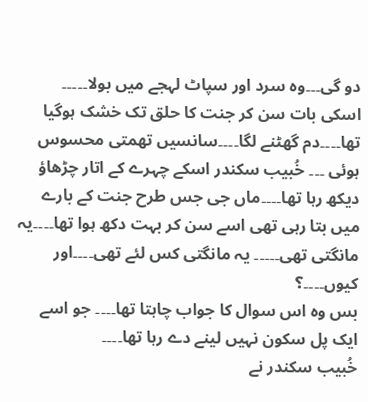دو گی۔۔۔وہ سرد اور سپاٹ لہجے میں بولا۔۔۔۔۔
اسکی بات سن کر جنت کا حلق تک خشک ہوگیا تھا۔۔۔۔دم گھٹنے لگا۔۔۔۔سانسیں تھمتی محسوس ہوئی ۔۔۔ خُبیب سکندر اسکے چہرے کے اتار چڑھاؤ دیکھ رہا تھا۔۔۔۔ماں جی جس طرح جنت کے بارے میں بتا رہی تھی اسے سن کر بہت دکھ ہوا تھا۔۔۔۔یہ مانگتی تھی۔۔۔۔۔ یہ مانگتی کس لئے تھی۔۔۔۔اور کیوں۔۔۔۔؟
بس وہ اس سوال کا جواب چاہتا تھا۔۔۔۔ جو اسے ایک پل سکون نہیں لینے دے رہا تھا۔۔۔۔
خُبیب سکندر نے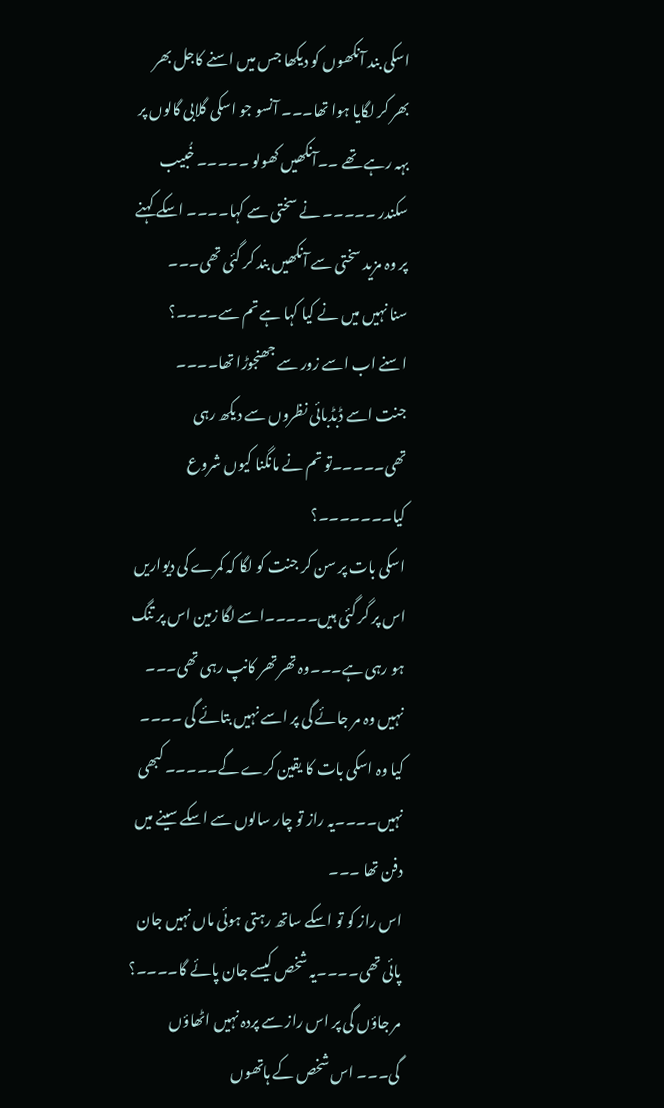اسکی بند آنکھوں کو دیکھا جس میں اسنے کاجل بھر بھر کر لگایا ہوا تھا۔۔۔ آنسو جو اسکی گلابی گالوں پر بہہ رہے تھے ۔۔آنکھیں کھولو ۔۔۔۔۔ خُبیب سکندر ۔۔۔۔۔ نے سختی سے کہا۔۔۔۔ اسکے کہنے پر وہ مزید سختی سے آنکھیں بند کر گئی تھی۔۔۔
سنا نہیں میں نے کیا کہا ہے تم سے۔۔۔۔؟
اسنے اب اسے زور سے جھنجوڑا تھا۔۔۔۔
جنت اسے ڈبڈبائی نظروں سے دیکھ رہی تھی۔۔۔۔۔تو تم نے مانگنا کیوں شروع کیا۔۔۔۔۔۔۔؟
اسکی بات پر سن کر جنت کو لگا کہ کمرے کی دیواریں اس پر گر گئی ہیں۔۔۔۔۔اسے لگا زمین اس پر تنگ ہو رہی ہے۔۔۔وہ تھر تھر کانپ رہی تھی۔۔۔
نہیں وہ مر جائے گی پر اسے نہیں بتائے گی ۔۔۔۔ کیا وہ اسکی بات کا یقین کرے گے۔۔۔۔۔ کبھی نہیں۔۔۔۔یہ راز تو چار سالوں سے اسکے سینے میں دفن تھا ۔۔۔
اس راز کو تو اسکے ساتھ رہتی ہوئی ماں نہیں جان پائی تھی۔۔۔۔یہ شخص کیسے جان پائے گا۔۔۔۔؟
مر جاؤں گی پر اس راز سے پردہ نہیں اٹھاؤں گی۔۔۔ اس شخص کے ہاتھوں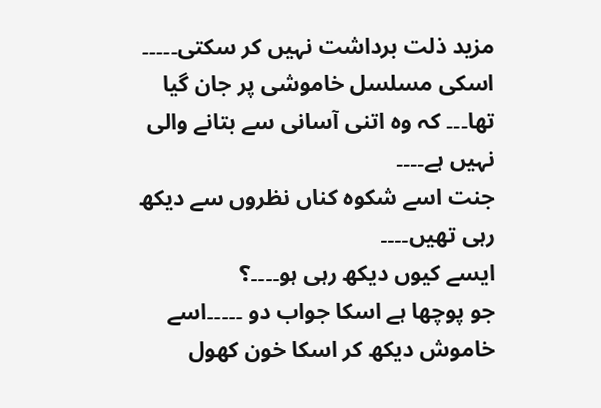مزید ذلت برداشت نہیں کر سکتی۔۔۔۔۔ اسکی مسلسل خاموشی پر جان گیا تھا۔۔۔ کہ وہ اتنی آسانی سے بتانے والی نہیں ہے۔۔۔۔
جنت اسے شکوہ کناں نظروں سے دیکھ رہی تھیں۔۔۔۔
ایسے کیوں دیکھ رہی ہو۔۔۔۔؟
جو پوچھا ہے اسکا جواب دو ۔۔۔۔۔اسے خاموش دیکھ کر اسکا خون کھول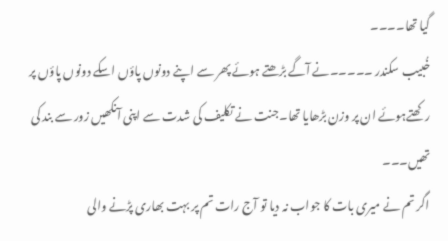گیا تھا۔۔۔۔
خُبیب سکندر ۔۔۔۔۔نے آگے بڑھتے ہوئے پھر سے اپنے دونوں پاؤں اسکے دونوں پاؤں پر رکھتےہوئے ان پر وزن بڑھایا تھا۔جنت نے تکلیف کی شدت سے اپنی آنکھیں زور سے بند کی تھیں۔۔۔
اگر تم نے میری بات کا جواب نہ دیا تو آج رات تم پر بہت بھاری پڑنے والی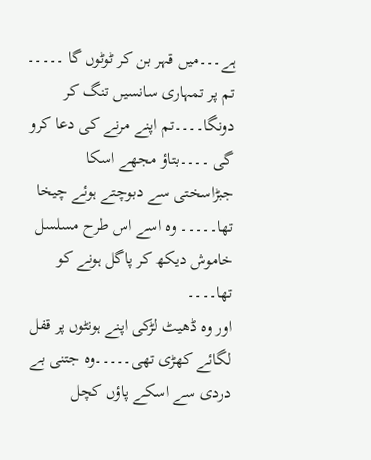ہے۔۔۔میں قہر بن کر ٹوٹوں گا ۔۔۔۔۔ تم پر تمہاری سانسیں تنگ کر دونگا۔۔۔۔تم اپنے مرنے کی دعا کرو گی ۔۔۔۔بتاؤ مجھے اسکا جبڑاسختی سے دبوچتے ہوئے چیخا تھا۔۔۔۔۔ وہ اسے اس طرح مسلسل خاموش دیکھ کر پاگل ہونے کو تھا۔۔۔۔
اور وہ ڈھیٹ لڑکی اپنے ہونٹوں پر قفل لگائے کھڑی تھی۔۔۔۔۔وہ جتنی بے دردی سے اسکے پاؤں کچل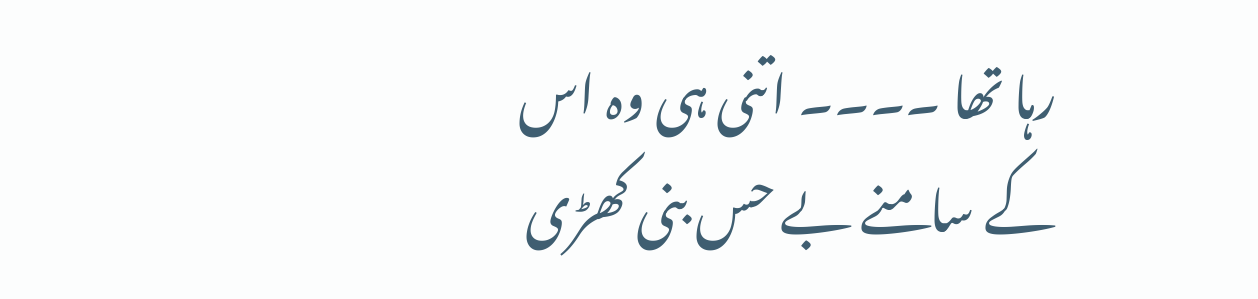رہا تھا ۔۔۔۔ اتنی ہی وہ اس کے سامنے بے حس بنی کھڑی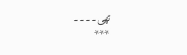تھی۔۔۔۔
***